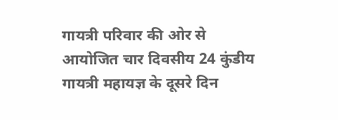गायत्री परिवार की ओर से आयोजित चार दिवसीय 24 कुंडीय गायत्री महायज्ञ के दूसरे दिन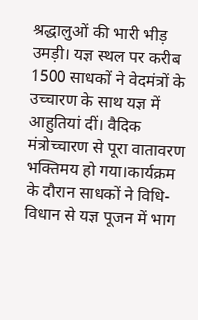श्रद्धालुओं की भारी भीड़ उमड़ी। यज्ञ स्थल पर करीब 1500 साधकों ने वेदमंत्रों के उच्चारण के साथ यज्ञ में आहुतियां दीं। वैदिक मंत्रोच्चारण से पूरा वातावरण भक्तिमय हो गया।कार्यक्रम के दौरान साधकों ने विधि-विधान से यज्ञ पूजन में भाग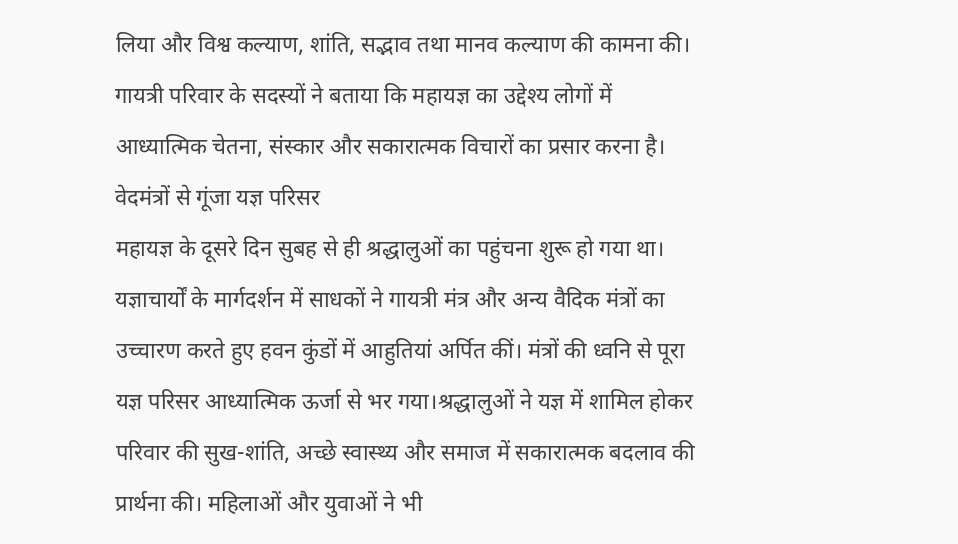लिया और विश्व कल्याण, शांति, सद्भाव तथा मानव कल्याण की कामना की। गायत्री परिवार के सदस्यों ने बताया कि महायज्ञ का उद्देश्य लोगों में आध्यात्मिक चेतना, संस्कार और सकारात्मक विचारों का प्रसार करना है।
वेदमंत्रों से गूंजा यज्ञ परिसर
महायज्ञ के दूसरे दिन सुबह से ही श्रद्धालुओं का पहुंचना शुरू हो गया था। यज्ञाचार्यों के मार्गदर्शन में साधकों ने गायत्री मंत्र और अन्य वैदिक मंत्रों का उच्चारण करते हुए हवन कुंडों में आहुतियां अर्पित कीं। मंत्रों की ध्वनि से पूरा यज्ञ परिसर आध्यात्मिक ऊर्जा से भर गया।श्रद्धालुओं ने यज्ञ में शामिल होकर परिवार की सुख-शांति, अच्छे स्वास्थ्य और समाज में सकारात्मक बदलाव की प्रार्थना की। महिलाओं और युवाओं ने भी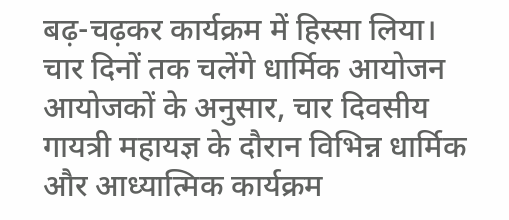बढ़-चढ़कर कार्यक्रम में हिस्सा लिया।
चार दिनों तक चलेंगे धार्मिक आयोजन
आयोजकों के अनुसार, चार दिवसीय गायत्री महायज्ञ के दौरान विभिन्न धार्मिक और आध्यात्मिक कार्यक्रम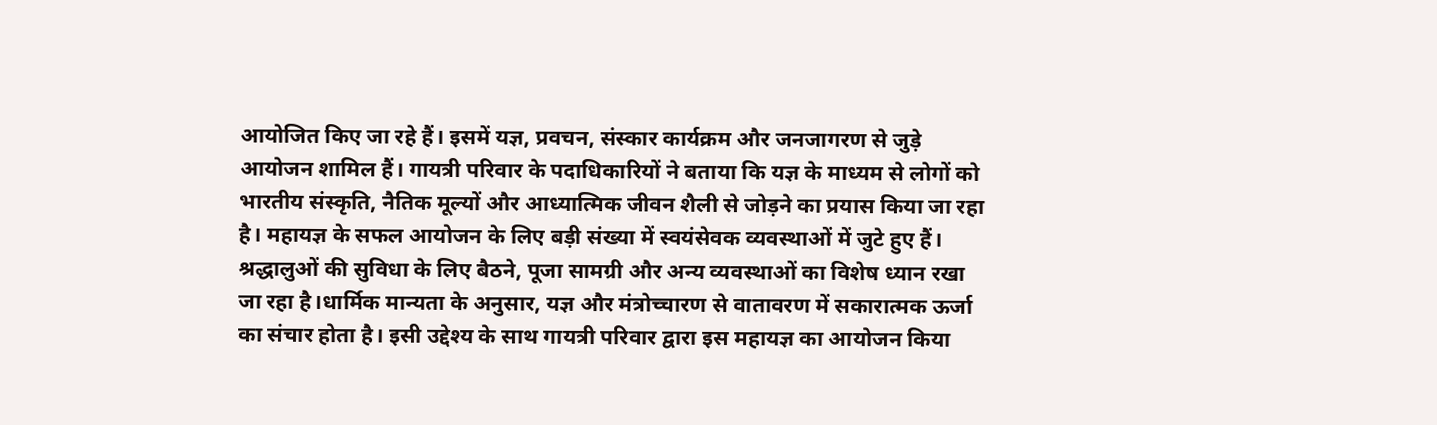आयोजित किए जा रहे हैं। इसमें यज्ञ, प्रवचन, संस्कार कार्यक्रम और जनजागरण से जुड़े आयोजन शामिल हैं। गायत्री परिवार के पदाधिकारियों ने बताया कि यज्ञ के माध्यम से लोगों को भारतीय संस्कृति, नैतिक मूल्यों और आध्यात्मिक जीवन शैली से जोड़ने का प्रयास किया जा रहा है। महायज्ञ के सफल आयोजन के लिए बड़ी संख्या में स्वयंसेवक व्यवस्थाओं में जुटे हुए हैं। श्रद्धालुओं की सुविधा के लिए बैठने, पूजा सामग्री और अन्य व्यवस्थाओं का विशेष ध्यान रखा जा रहा है।धार्मिक मान्यता के अनुसार, यज्ञ और मंत्रोच्चारण से वातावरण में सकारात्मक ऊर्जा का संचार होता है। इसी उद्देश्य के साथ गायत्री परिवार द्वारा इस महायज्ञ का आयोजन किया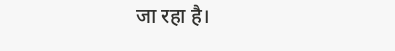जा रहा है।